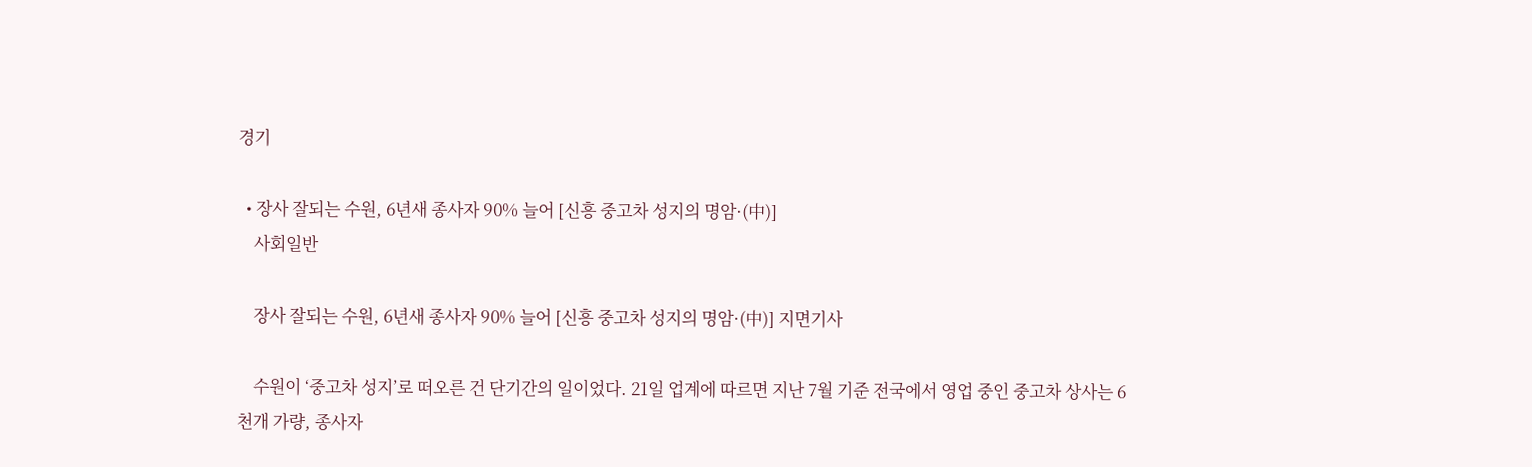경기

  • 장사 잘되는 수원, 6년새 종사자 90% 늘어 [신흥 중고차 성지의 명암·(中)]
    사회일반

    장사 잘되는 수원, 6년새 종사자 90% 늘어 [신흥 중고차 성지의 명암·(中)] 지면기사

    수원이 ‘중고차 성지’로 떠오른 건 단기간의 일이었다. 21일 업계에 따르면 지난 7월 기준 전국에서 영업 중인 중고차 상사는 6천개 가량, 종사자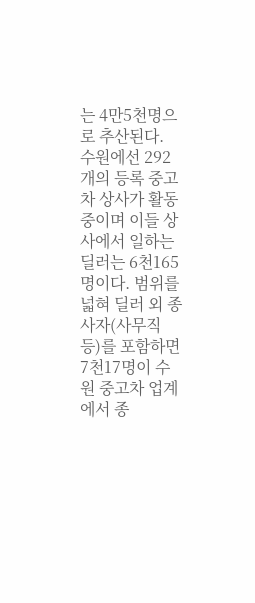는 4만5천명으로 추산된다. 수원에선 292개의 등록 중고차 상사가 활동 중이며 이들 상사에서 일하는 딜러는 6천165명이다. 범위를 넓혀 딜러 외 종사자(사무직 등)를 포함하면 7천17명이 수원 중고차 업계에서 종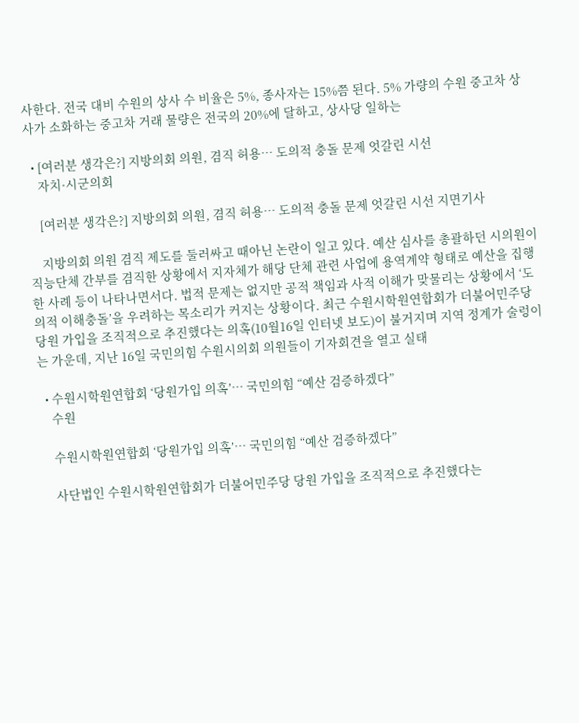사한다. 전국 대비 수원의 상사 수 비율은 5%, 종사자는 15%쯤 된다. 5% 가량의 수원 중고차 상사가 소화하는 중고차 거래 물량은 전국의 20%에 달하고, 상사당 일하는

  • [여러분 생각은?] 지방의회 의원, 겸직 허용… 도의적 충돌 문제 엇갈린 시선
    자치·시군의회

    [여러분 생각은?] 지방의회 의원, 겸직 허용… 도의적 충돌 문제 엇갈린 시선 지면기사

    지방의회 의원 겸직 제도를 둘러싸고 때아닌 논란이 일고 있다. 예산 심사를 총괄하던 시의원이 직능단체 간부를 겸직한 상황에서 지자체가 해당 단체 관련 사업에 용역계약 형태로 예산을 집행한 사례 등이 나타나면서다. 법적 문제는 없지만 공적 책임과 사적 이해가 맞물리는 상황에서 ‘도의적 이해충돌’을 우려하는 목소리가 커지는 상황이다. 최근 수원시학원연합회가 더불어민주당 당원 가입을 조직적으로 추진했다는 의혹(10월16일 인터넷 보도)이 불거지며 지역 정계가 술렁이는 가운데, 지난 16일 국민의힘 수원시의회 의원들이 기자회견을 열고 실태

  • 수원시학원연합회 ‘당원가입 의혹’… 국민의힘 “예산 검증하겠다”
    수원

    수원시학원연합회 ‘당원가입 의혹’… 국민의힘 “예산 검증하겠다”

    사단법인 수원시학원연합회가 더불어민주당 당원 가입을 조직적으로 추진했다는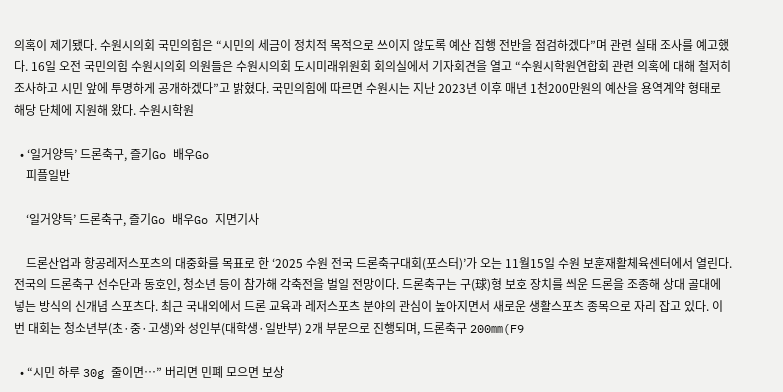의혹이 제기됐다. 수원시의회 국민의힘은 “시민의 세금이 정치적 목적으로 쓰이지 않도록 예산 집행 전반을 점검하겠다”며 관련 실태 조사를 예고했다. 16일 오전 국민의힘 수원시의회 의원들은 수원시의회 도시미래위원회 회의실에서 기자회견을 열고 “수원시학원연합회 관련 의혹에 대해 철저히 조사하고 시민 앞에 투명하게 공개하겠다”고 밝혔다. 국민의힘에 따르면 수원시는 지난 2023년 이후 매년 1천200만원의 예산을 용역계약 형태로 해당 단체에 지원해 왔다. 수원시학원

  • ‘일거양득’ 드론축구, 즐기Go 배우Go
    피플일반

    ‘일거양득’ 드론축구, 즐기Go 배우Go 지면기사

    드론산업과 항공레저스포츠의 대중화를 목표로 한 ‘2025 수원 전국 드론축구대회(포스터)’가 오는 11월15일 수원 보훈재활체육센터에서 열린다. 전국의 드론축구 선수단과 동호인, 청소년 등이 참가해 각축전을 벌일 전망이다. 드론축구는 구(球)형 보호 장치를 씌운 드론을 조종해 상대 골대에 넣는 방식의 신개념 스포츠다. 최근 국내외에서 드론 교육과 레저스포츠 분야의 관심이 높아지면서 새로운 생활스포츠 종목으로 자리 잡고 있다. 이번 대회는 청소년부(초·중·고생)와 성인부(대학생·일반부) 2개 부문으로 진행되며, 드론축구 200㎜(F9

  • “시민 하루 30g 줄이면…” 버리면 민폐 모으면 보상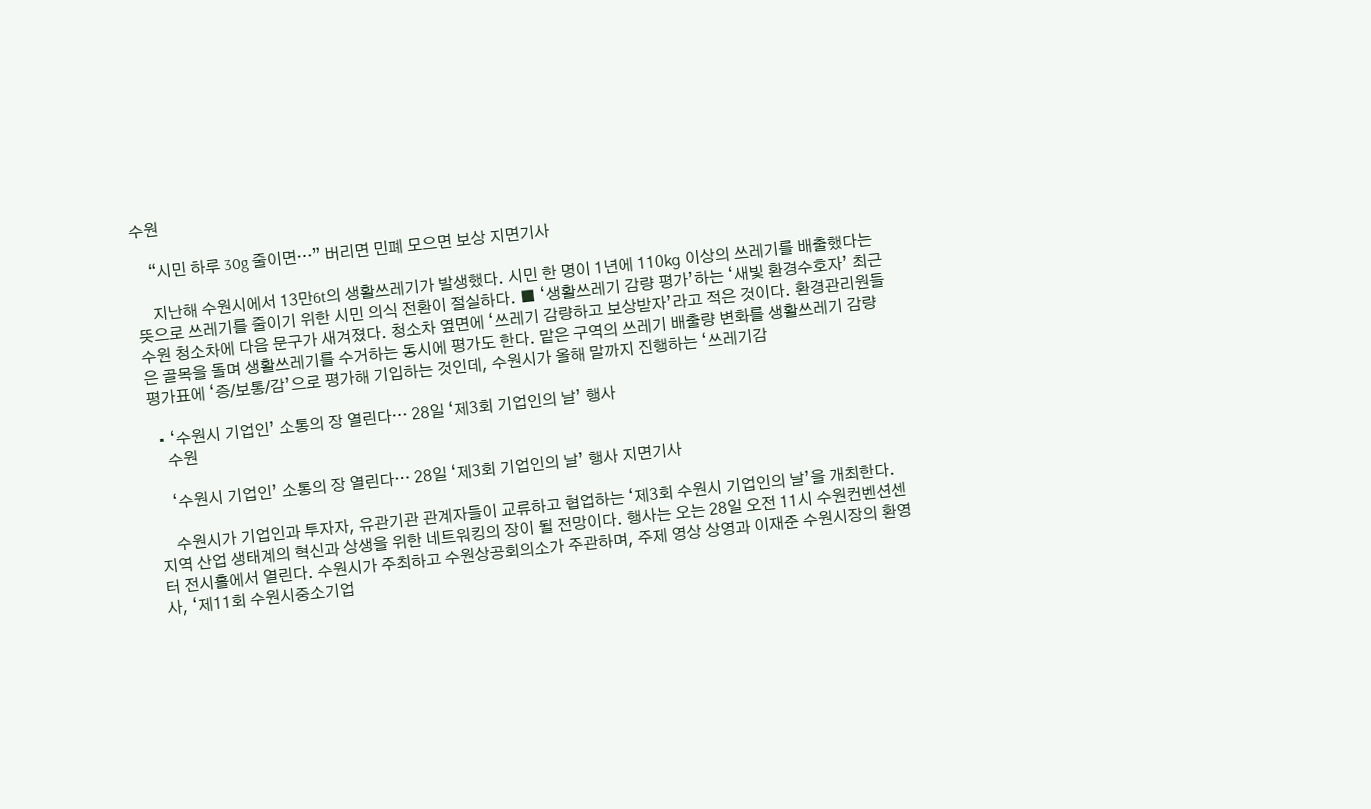수원

    “시민 하루 30g 줄이면…” 버리면 민폐 모으면 보상 지면기사

    지난해 수원시에서 13만6t의 생활쓰레기가 발생했다. 시민 한 명이 1년에 110㎏ 이상의 쓰레기를 배출했다는 뜻으로 쓰레기를 줄이기 위한 시민 의식 전환이 절실하다. ■ ‘생활쓰레기 감량 평가’하는 ‘새빛 환경수호자’ 최근 수원 청소차에 다음 문구가 새겨졌다. 청소차 옆면에 ‘쓰레기 감량하고 보상받자’라고 적은 것이다. 환경관리원들은 골목을 돌며 생활쓰레기를 수거하는 동시에 평가도 한다. 맡은 구역의 쓰레기 배출량 변화를 생활쓰레기 감량 평가표에 ‘증/보통/감’으로 평가해 기입하는 것인데, 수원시가 올해 말까지 진행하는 ‘쓰레기감

  • ‘수원시 기업인’ 소통의 장 열린다… 28일 ‘제3회 기업인의 날’ 행사
    수원

    ‘수원시 기업인’ 소통의 장 열린다… 28일 ‘제3회 기업인의 날’ 행사 지면기사

    수원시가 기업인과 투자자, 유관기관 관계자들이 교류하고 협업하는 ‘제3회 수원시 기업인의 날’을 개최한다. 지역 산업 생태계의 혁신과 상생을 위한 네트워킹의 장이 될 전망이다. 행사는 오는 28일 오전 11시 수원컨벤션센터 전시홀에서 열린다. 수원시가 주최하고 수원상공회의소가 주관하며, 주제 영상 상영과 이재준 수원시장의 환영사, ‘제11회 수원시중소기업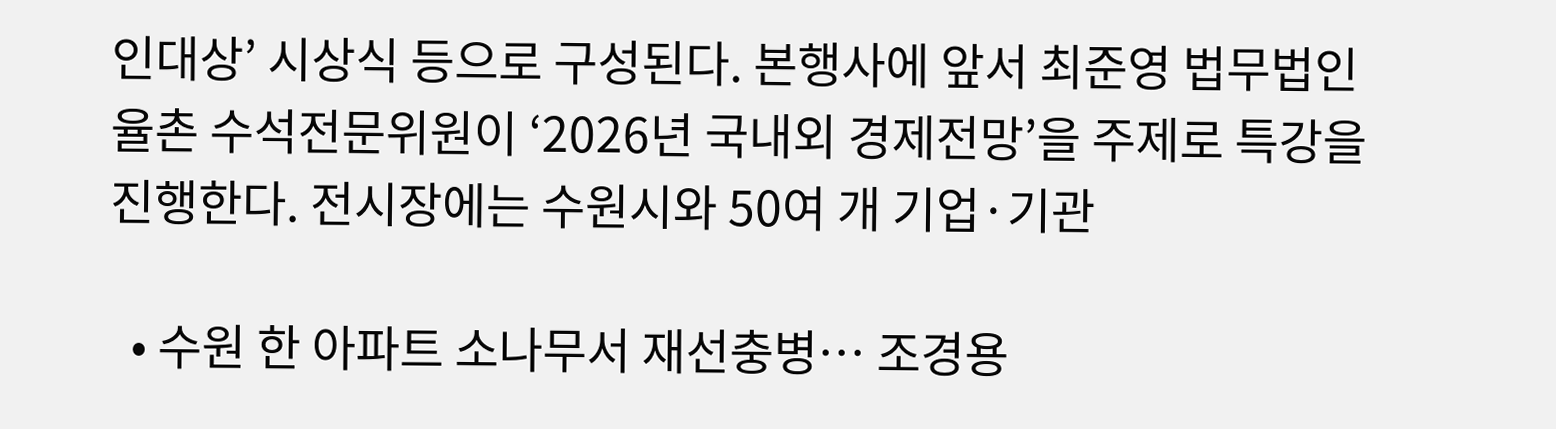인대상’ 시상식 등으로 구성된다. 본행사에 앞서 최준영 법무법인 율촌 수석전문위원이 ‘2026년 국내외 경제전망’을 주제로 특강을 진행한다. 전시장에는 수원시와 50여 개 기업·기관

  • 수원 한 아파트 소나무서 재선충병… 조경용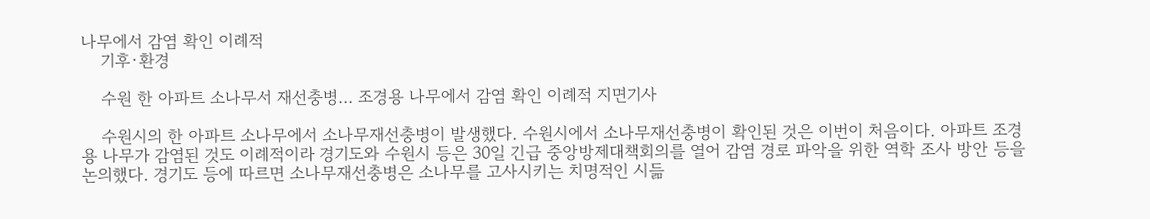나무에서 감염 확인 이례적
    기후·환경

    수원 한 아파트 소나무서 재선충병… 조경용 나무에서 감염 확인 이례적 지면기사

    수원시의 한 아파트 소나무에서 소나무재선충병이 발생했다. 수원시에서 소나무재선충병이 확인된 것은 이번이 처음이다. 아파트 조경용 나무가 감염된 것도 이례적이라 경기도와 수원시 등은 30일 긴급 중앙방제대책회의를 열어 감염 경로 파악을 위한 역학 조사 방안 등을 논의했다. 경기도 등에 따르면 소나무재선충병은 소나무를 고사시키는 치명적인 시듦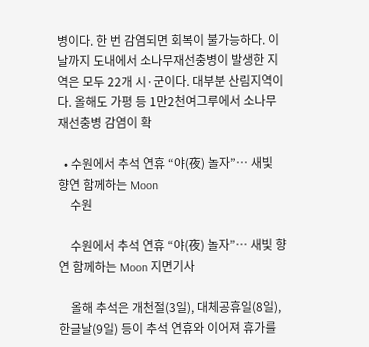병이다. 한 번 감염되면 회복이 불가능하다. 이날까지 도내에서 소나무재선충병이 발생한 지역은 모두 22개 시·군이다. 대부분 산림지역이다. 올해도 가평 등 1만2천여그루에서 소나무재선충병 감염이 확

  • 수원에서 추석 연휴 “야(夜) 놀자”… 새빛 향연 함께하는 Moon
    수원

    수원에서 추석 연휴 “야(夜) 놀자”… 새빛 향연 함께하는 Moon 지면기사

    올해 추석은 개천절(3일), 대체공휴일(8일), 한글날(9일) 등이 추석 연휴와 이어져 휴가를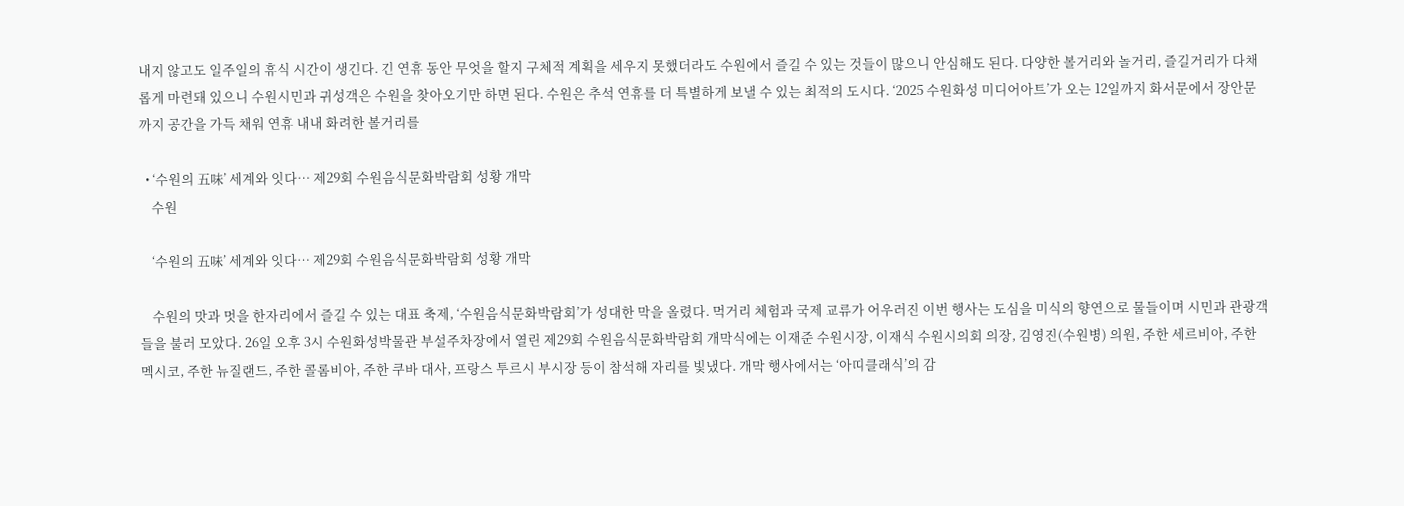내지 않고도 일주일의 휴식 시간이 생긴다. 긴 연휴 동안 무엇을 할지 구체적 계획을 세우지 못했더라도 수원에서 즐길 수 있는 것들이 많으니 안심해도 된다. 다양한 볼거리와 놀거리, 즐길거리가 다채롭게 마련돼 있으니 수원시민과 귀성객은 수원을 찾아오기만 하면 된다. 수원은 추석 연휴를 더 특별하게 보낼 수 있는 최적의 도시다. ‘2025 수원화성 미디어아트’가 오는 12일까지 화서문에서 장안문까지 공간을 가득 채워 연휴 내내 화려한 볼거리를

  • ‘수원의 五味’ 세계와 잇다… 제29회 수원음식문화박람회 성황 개막
    수원

    ‘수원의 五味’ 세계와 잇다… 제29회 수원음식문화박람회 성황 개막

    수원의 맛과 멋을 한자리에서 즐길 수 있는 대표 축제, ‘수원음식문화박람회’가 성대한 막을 올렸다. 먹거리 체험과 국제 교류가 어우러진 이번 행사는 도심을 미식의 향연으로 물들이며 시민과 관광객들을 불러 모았다. 26일 오후 3시 수원화성박물관 부설주차장에서 열린 제29회 수원음식문화박람회 개막식에는 이재준 수원시장, 이재식 수원시의회 의장, 김영진(수원병) 의원, 주한 세르비아, 주한 멕시코, 주한 뉴질랜드, 주한 콜롬비아, 주한 쿠바 대사, 프랑스 투르시 부시장 등이 참석해 자리를 빛냈다. 개막 행사에서는 ‘아띠클래식’의 감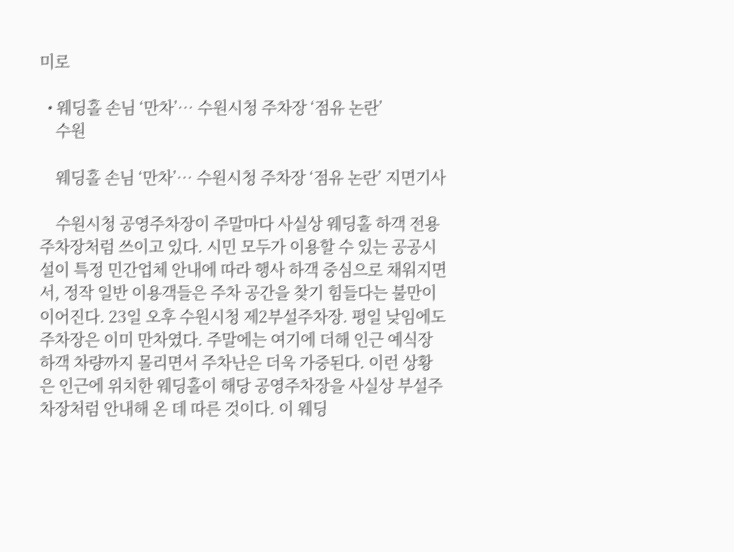미로

  • 웨딩홀 손님 ‘만차’… 수원시청 주차장 ‘점유 논란’
    수원

    웨딩홀 손님 ‘만차’… 수원시청 주차장 ‘점유 논란’ 지면기사

    수원시청 공영주차장이 주말마다 사실상 웨딩홀 하객 전용 주차장처럼 쓰이고 있다. 시민 모두가 이용할 수 있는 공공시설이 특정 민간업체 안내에 따라 행사 하객 중심으로 채워지면서, 정작 일반 이용객들은 주차 공간을 찾기 힘들다는 불만이 이어진다. 23일 오후 수원시청 제2부설주차장. 평일 낮임에도 주차장은 이미 만차였다. 주말에는 여기에 더해 인근 예식장 하객 차량까지 몰리면서 주차난은 더욱 가중된다. 이런 상황은 인근에 위치한 웨딩홀이 해당 공영주차장을 사실상 부설주차장처럼 안내해 온 데 따른 것이다. 이 웨딩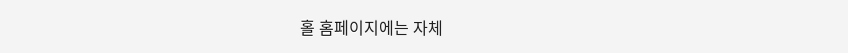홀 홈페이지에는 자체